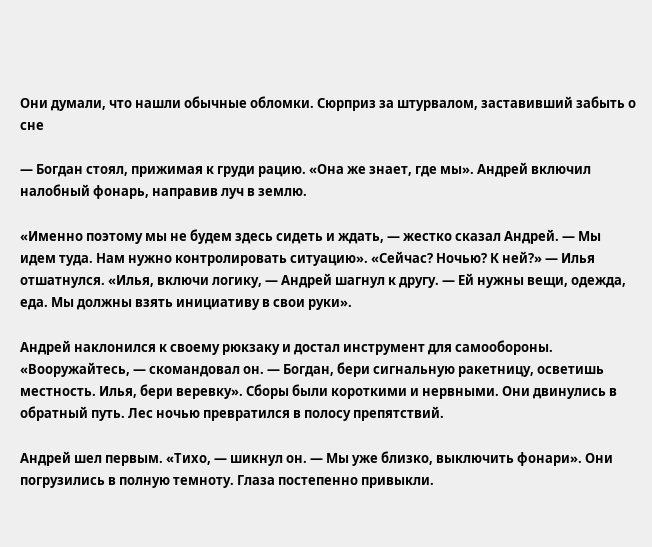Они думали, что нашли обычные обломки. Сюрприз за штурвалом, заставивший забыть о сне

— Богдан стоял, прижимая к груди рацию. «Она же знает, где мы». Андрей включил налобный фонарь, направив луч в землю.

«Именно поэтому мы не будем здесь сидеть и ждать, — жестко сказал Андрей. — Мы идем туда. Нам нужно контролировать ситуацию». «Сейчас? Ночью? К ней?» — Илья отшатнулся. «Илья, включи логику, — Андрей шагнул к другу. — Ей нужны вещи, одежда, еда. Мы должны взять инициативу в свои руки».

Андрей наклонился к своему рюкзаку и достал инструмент для самообороны. «Вооружайтесь, — скомандовал он. — Богдан, бери сигнальную ракетницу, осветишь местность. Илья, бери веревку». Сборы были короткими и нервными. Они двинулись в обратный путь. Лес ночью превратился в полосу препятствий.

Андрей шел первым. «Тихо, — шикнул он. — Мы уже близко, выключить фонари». Они погрузились в полную темноту. Глаза постепенно привыкли.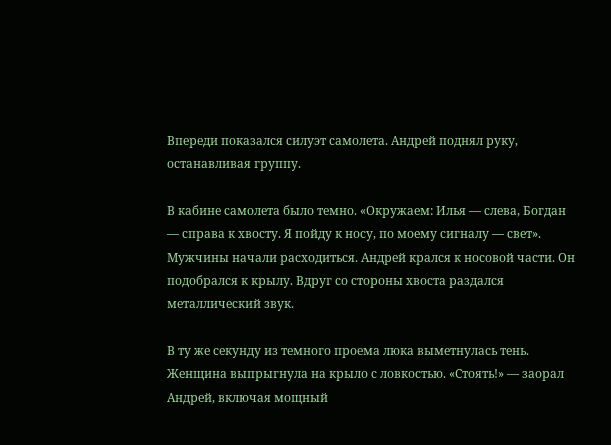Впереди показался силуэт самолета. Андрей поднял руку, останавливая группу.

В кабине самолета было темно. «Окружаем: Илья — слева, Богдан — справа к хвосту. Я пойду к носу, по моему сигналу — свет». Мужчины начали расходиться. Андрей крался к носовой части. Он подобрался к крылу. Вдруг со стороны хвоста раздался металлический звук.

В ту же секунду из темного проема люка выметнулась тень. Женщина выпрыгнула на крыло с ловкостью. «Стоять!» — заорал Андрей, включая мощный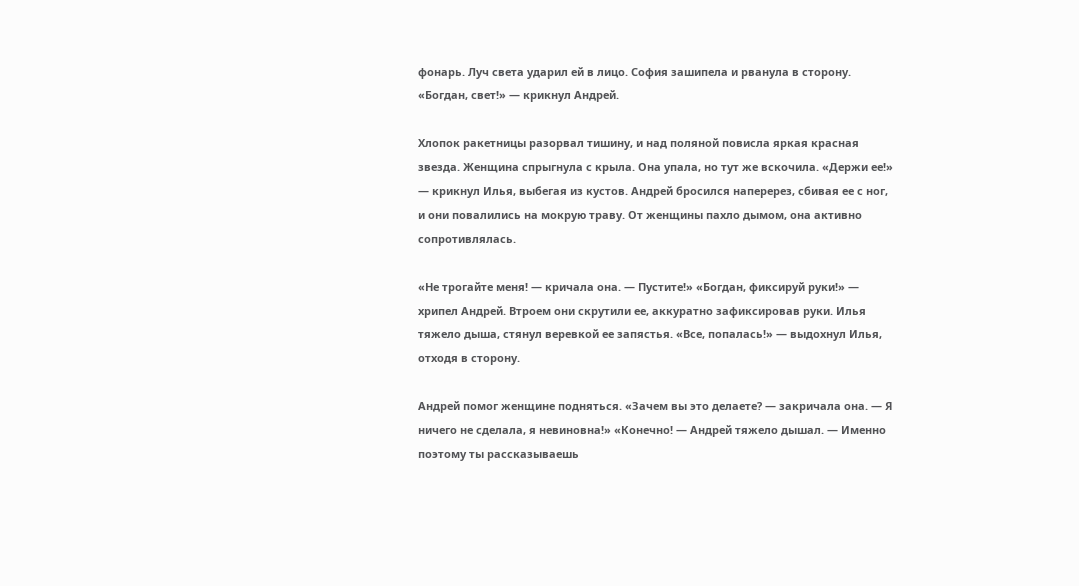фонарь. Луч света ударил ей в лицо. София зашипела и рванула в сторону. «Богдан, свет!» — крикнул Андрей.

Хлопок ракетницы разорвал тишину, и над поляной повисла яркая красная звезда. Женщина спрыгнула с крыла. Она упала, но тут же вскочила. «Держи ее!» — крикнул Илья, выбегая из кустов. Андрей бросился наперерез, сбивая ее с ног, и они повалились на мокрую траву. От женщины пахло дымом, она активно сопротивлялась.

«Не трогайте меня! — кричала она. — Пустите!» «Богдан, фиксируй руки!» — хрипел Андрей. Втроем они скрутили ее, аккуратно зафиксировав руки. Илья тяжело дыша, стянул веревкой ее запястья. «Все, попалась!» — выдохнул Илья, отходя в сторону.

Андрей помог женщине подняться. «Зачем вы это делаете? — закричала она. — Я ничего не сделала, я невиновна!» «Конечно! — Андрей тяжело дышал. — Именно поэтому ты рассказываешь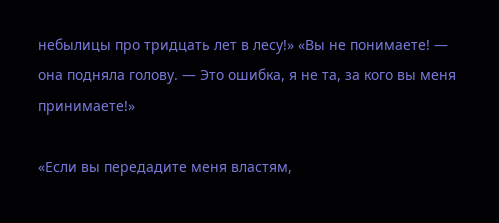небылицы про тридцать лет в лесу!» «Вы не понимаете! — она подняла голову. — Это ошибка, я не та, за кого вы меня принимаете!»

«Если вы передадите меня властям,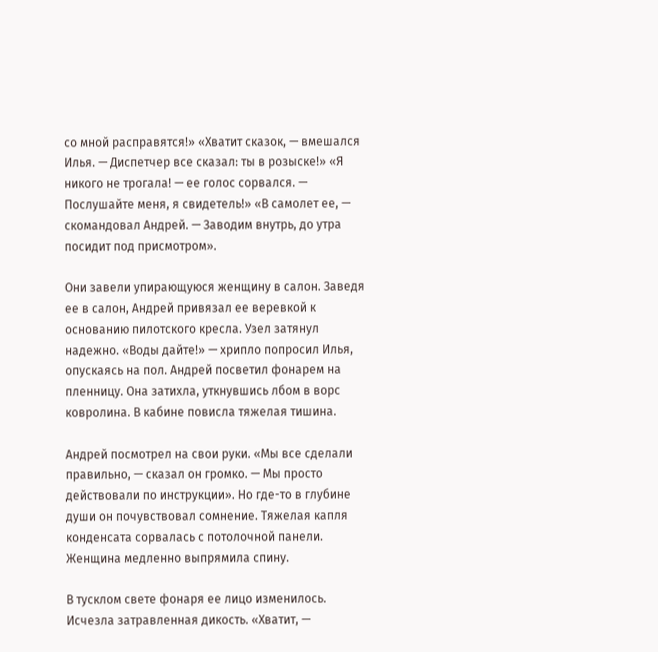со мной расправятся!» «Хватит сказок, — вмешался Илья. — Диспетчер все сказал: ты в розыске!» «Я никого не трогала! — ее голос сорвался. — Послушайте меня, я свидетель!» «В самолет ее, — скомандовал Андрей. — Заводим внутрь, до утра посидит под присмотром».

Они завели упирающуюся женщину в салон. Заведя ее в салон, Андрей привязал ее веревкой к основанию пилотского кресла. Узел затянул надежно. «Воды дайте!» — хрипло попросил Илья, опускаясь на пол. Андрей посветил фонарем на пленницу. Она затихла, уткнувшись лбом в ворс ковролина. В кабине повисла тяжелая тишина.

Андрей посмотрел на свои руки. «Мы все сделали правильно, — сказал он громко. — Мы просто действовали по инструкции». Но где-то в глубине души он почувствовал сомнение. Тяжелая капля конденсата сорвалась с потолочной панели. Женщина медленно выпрямила спину.

В тусклом свете фонаря ее лицо изменилось. Исчезла затравленная дикость. «Хватит, —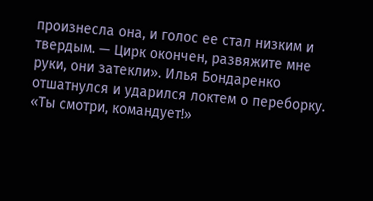произнесла она, и голос ее стал низким и твердым. — Цирк окончен, развяжите мне руки, они затекли». Илья Бондаренко отшатнулся и ударился локтем о переборку. «Ты смотри, командует!»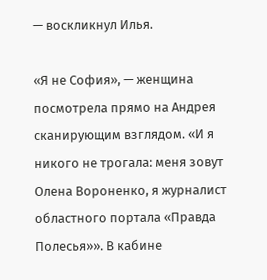— воскликнул Илья.

«Я не София», — женщина посмотрела прямо на Андрея сканирующим взглядом. «И я никого не трогала: меня зовут Олена Вороненко, я журналист областного портала «Правда Полесья»». В кабине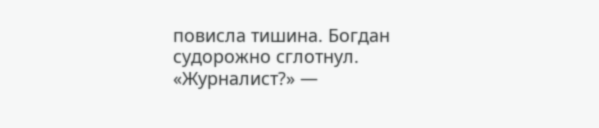повисла тишина. Богдан судорожно сглотнул. «Журналист?» —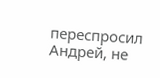переспросил Андрей, не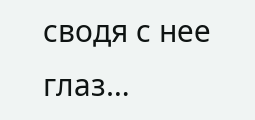сводя с нее глаз…